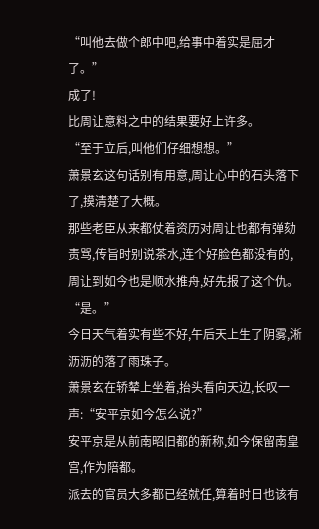“叫他去做个郎中吧,给事中着实是屈才了。”
成了!
比周让意料之中的结果要好上许多。
“至于立后,叫他们仔细想想。”
萧景玄这句话别有用意,周让心中的石头落下了,摸清楚了大概。
那些老臣从来都仗着资历对周让也都有弹劾责骂,传旨时别说茶水,连个好脸色都没有的,周让到如今也是顺水推舟,好先报了这个仇。
“是。”
今日天气着实有些不好,午后天上生了阴雾,淅沥沥的落了雨珠子。
萧景玄在轿辇上坐着,抬头看向天边,长叹一声:“安平京如今怎么说?”
安平京是从前南昭旧都的新称,如今保留南皇宫,作为陪都。
派去的官员大多都已经就任,算着时日也该有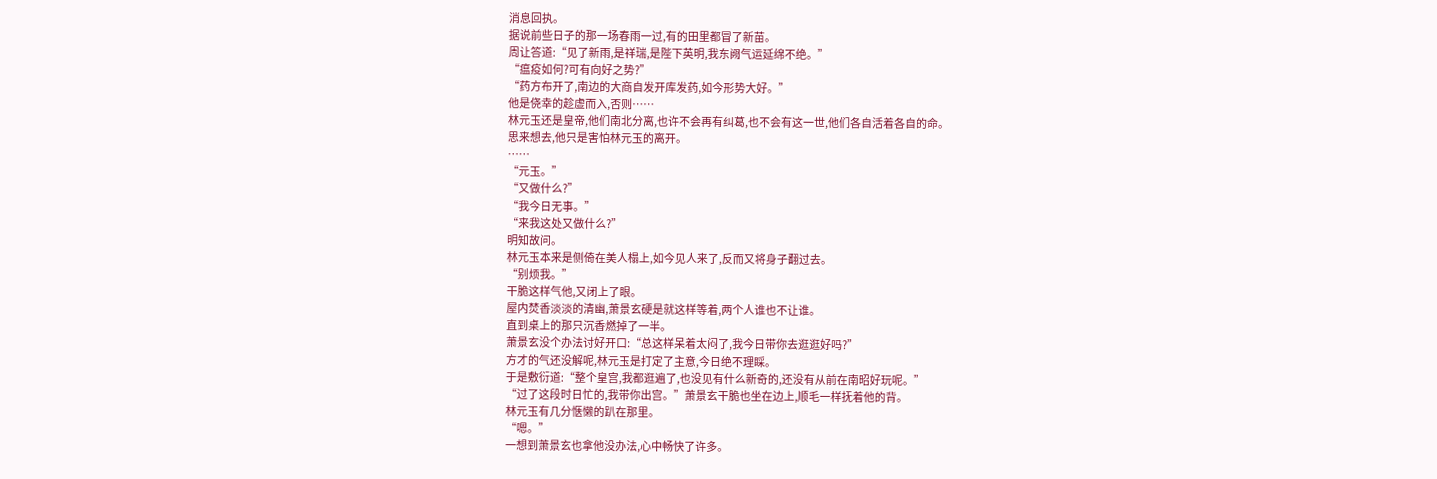消息回执。
据说前些日子的那一场春雨一过,有的田里都冒了新苗。
周让答道:“见了新雨,是祥瑞,是陛下英明,我东阙气运延绵不绝。”
“瘟疫如何?可有向好之势?”
“药方布开了,南边的大商自发开库发药,如今形势大好。”
他是侥幸的趁虚而入,否则……
林元玉还是皇帝,他们南北分离,也许不会再有纠葛,也不会有这一世,他们各自活着各自的命。
思来想去,他只是害怕林元玉的离开。
……
“元玉。”
“又做什么?”
“我今日无事。”
“来我这处又做什么?”
明知故问。
林元玉本来是侧倚在美人榻上,如今见人来了,反而又将身子翻过去。
“别烦我。”
干脆这样气他,又闭上了眼。
屋内焚香淡淡的清幽,萧景玄硬是就这样等着,两个人谁也不让谁。
直到桌上的那只沉香燃掉了一半。
萧景玄没个办法讨好开口:“总这样呆着太闷了,我今日带你去逛逛好吗?”
方才的气还没解呢,林元玉是打定了主意,今日绝不理睬。
于是敷衍道:“整个皇宫,我都逛遍了,也没见有什么新奇的,还没有从前在南昭好玩呢。”
“过了这段时日忙的,我带你出宫。”萧景玄干脆也坐在边上,顺毛一样抚着他的背。
林元玉有几分惬懒的趴在那里。
“嗯。”
一想到萧景玄也拿他没办法,心中畅快了许多。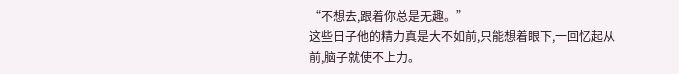“不想去,跟着你总是无趣。”
这些日子他的精力真是大不如前,只能想着眼下,一回忆起从前,脑子就使不上力。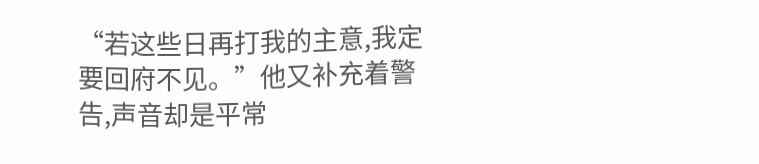“若这些日再打我的主意,我定要回府不见。”他又补充着警告,声音却是平常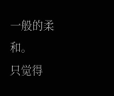一般的柔和。
只觉得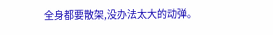全身都要散架,没办法太大的动弹。